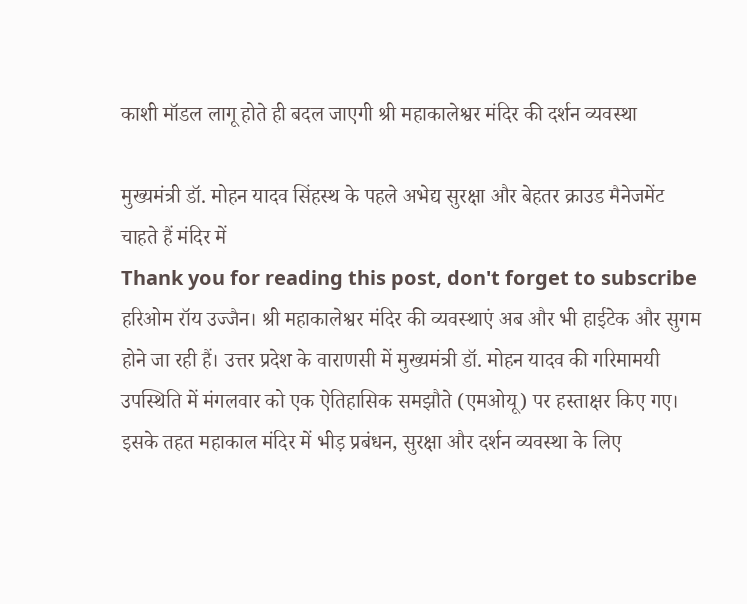काशी मॉडल लागू होते ही बदल जाएगी श्री महाकालेश्वर मंदिर की दर्शन व्यवस्था

मुख्यमंत्री डॉ. मोहन यादव सिंहस्थ के पहले अभेद्य सुरक्षा और बेहतर क्राउड मैनेजमेंट चाहते हैं मंदिर में
Thank you for reading this post, don't forget to subscribe
हरिओम रॉय उज्जैन। श्री महाकालेश्वर मंदिर की व्यवस्थाएं अब और भी हाईटेक और सुगम होने जा रही हैं। उत्तर प्रदेश के वाराणसी में मुख्यमंत्री डॉ. मोहन यादव की गरिमामयी उपस्थिति में मंगलवार को एक ऐतिहासिक समझौते (एमओयू) पर हस्ताक्षर किए गए। इसके तहत महाकाल मंदिर में भीड़ प्रबंधन, सुरक्षा और दर्शन व्यवस्था के लिए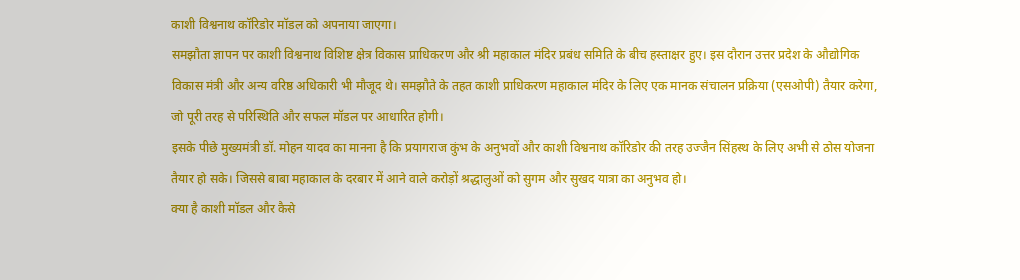काशी विश्वनाथ कॉरिडोर मॉडल को अपनाया जाएगा।
समझौता ज्ञापन पर काशी विश्वनाथ विशिष्ट क्षेत्र विकास प्राधिकरण और श्री महाकाल मंदिर प्रबंध समिति के बीच हस्ताक्षर हुए। इस दौरान उत्तर प्रदेश के औद्योगिक विकास मंत्री और अन्य वरिष्ठ अधिकारी भी मौजूद थे। समझौते के तहत काशी प्राधिकरण महाकाल मंदिर के लिए एक मानक संचालन प्रक्रिया (एसओपी) तैयार करेगा, जो पूरी तरह से परिस्थिति और सफल मॉडल पर आधारित होगी।
इसके पीछे मुख्यमंत्री डॉ. मोहन यादव का मानना है कि प्रयागराज कुंभ के अनुभवों और काशी विश्वनाथ कॉरिडोर की तरह उज्जैन सिंहस्थ के लिए अभी से ठोस योजना तैयार हो सके। जिससे बाबा महाकाल के दरबार में आने वाले करोड़ों श्रद्धालुओं को सुगम और सुखद यात्रा का अनुभव हो।
क्या है काशी मॉडल और कैसे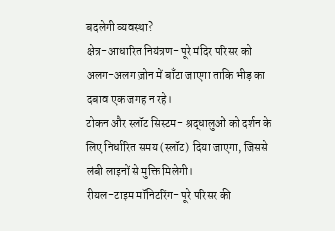बदलेगी व्यवस्था?
क्षेत्र-आधारित नियंत्रण- पूरे मंदिर परिसर को अलग-अलग ज़ोन में बाँटा जाएगा ताकि भीड़ का दबाव एक जगह न रहे।
टोकन और स्लॉट सिस्टम- श्रद्धालुओं को दर्शन के लिए निर्धारित समय (स्लॉट) दिया जाएगा, जिससे लंबी लाइनों से मुक्ति मिलेगी।
रीयल-टाइम मॉनिटरिंग- पूरे परिसर की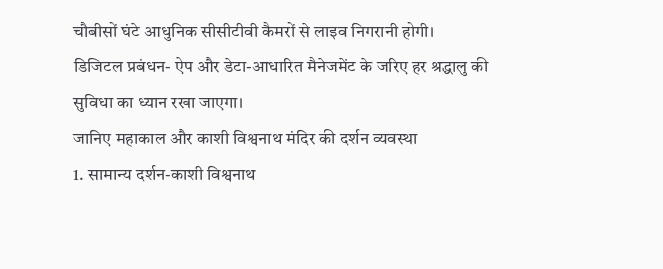चौबीसों घंटे आधुनिक सीसीटीवी कैमरों से लाइव निगरानी होगी।
डिजिटल प्रबंधन- ऐप और डेटा-आधारित मैनेजमेंट के जरिए हर श्रद्धालु की सुविधा का ध्यान रखा जाएगा।
जानिए महाकाल और काशी विश्वनाथ मंदिर की दर्शन व्यवस्था
1. सामान्य दर्शन-काशी विश्वनाथ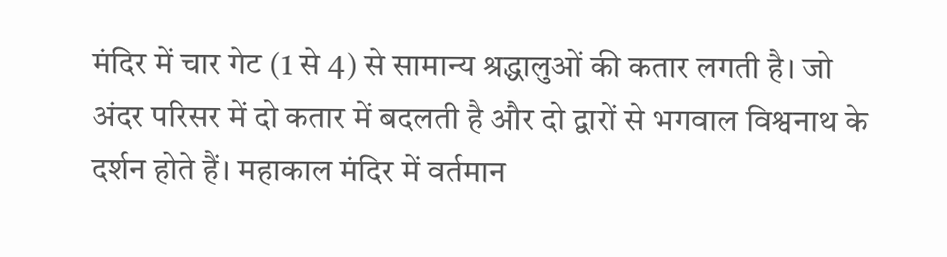मंदिर में चार गेट (1 से 4) से सामान्य श्रद्धालुओं की कतार लगती है। जो अंदर परिसर में दो कतार में बदलती है और दो द्वारों से भगवाल विश्वनाथ के दर्शन होते हैं। महाकाल मंदिर में वर्तमान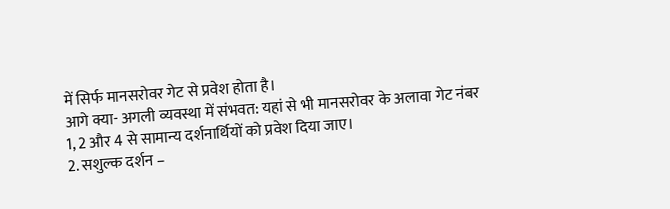में सिर्फ मानसरोवर गेट से प्रवेश होता है।
आगे क्या- अगली व्यवस्था में संभवत: यहां से भी मानसरोवर के अलावा गेट नंबर 1, 2 और 4 से सामान्य दर्शनार्थियों को प्रवेश दिया जाए।
2. सशुल्क दर्शन –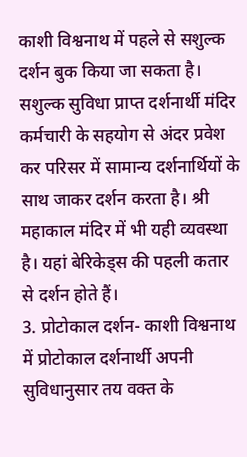काशी विश्वनाथ में पहले से सशुल्क दर्शन बुक किया जा सकता है। सशुल्क सुविधा प्राप्त दर्शनार्थी मंदिर कर्मचारी के सहयोग से अंदर प्रवेश कर परिसर में सामान्य दर्शनार्थियों के साथ जाकर दर्शन करता है। श्री महाकाल मंदिर में भी यही व्यवस्था है। यहां बेरिकेड्स की पहली कतार से दर्शन होते हैं।
3. प्रोटोकाल दर्शन- काशी विश्वनाथ में प्रोटोकाल दर्शनार्थी अपनी सुविधानुसार तय वक्त के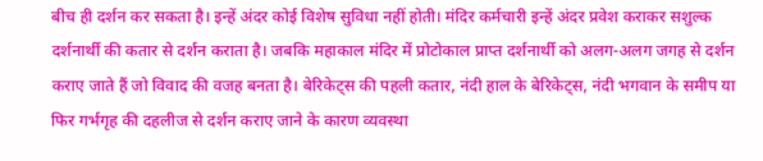बीच ही दर्शन कर सकता है। इन्हें अंदर कोई विशेष सुविधा नहीं होती। मंदिर कर्मचारी इन्हें अंदर प्रवेश कराकर सशुल्क दर्शनार्थी की कतार से दर्शन कराता है। जबकि महाकाल मंदिर में प्रोटोकाल प्राप्त दर्शनार्थी को अलग-अलग जगह से दर्शन कराए जाते हैं जो विवाद की वजह बनता है। बेरिकेट्स की पहली कतार, नंदी हाल के बेरिकेट्स, नंदी भगवान के समीप या फिर गर्भगृह की दहलीज से दर्शन कराए जाने के कारण व्यवस्था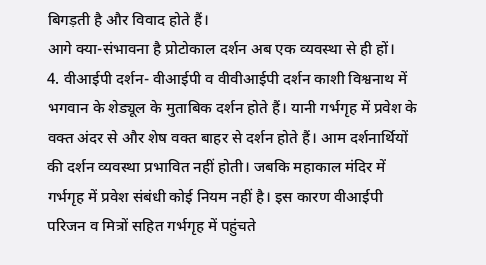बिगड़ती है और विवाद होते हैं।
आगे क्या-संभावना है प्रोटोकाल दर्शन अब एक व्यवस्था से ही हों।
4. वीआईपी दर्शन- वीआईपी व वीवीआईपी दर्शन काशी विश्वनाथ में भगवान के शेड्यूल के मुताबिक दर्शन होते हैं। यानी गर्भगृह में प्रवेश के वक्त अंदर से और शेष वक्त बाहर से दर्शन होते हैं। आम दर्शनार्थियों की दर्शन व्यवस्था प्रभावित नहीं होती। जबकि महाकाल मंदिर में गर्भगृह में प्रवेश संबंधी कोई नियम नहीं है। इस कारण वीआईपी परिजन व मित्रों सहित गर्भगृह में पहुंचते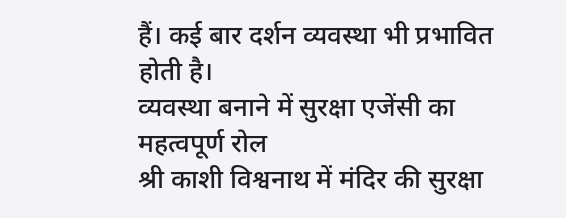हैं। कई बार दर्शन व्यवस्था भी प्रभावित होती है।
व्यवस्था बनाने में सुरक्षा एजेंसी का महत्वपूर्ण रोल
श्री काशी विश्वनाथ में मंदिर की सुरक्षा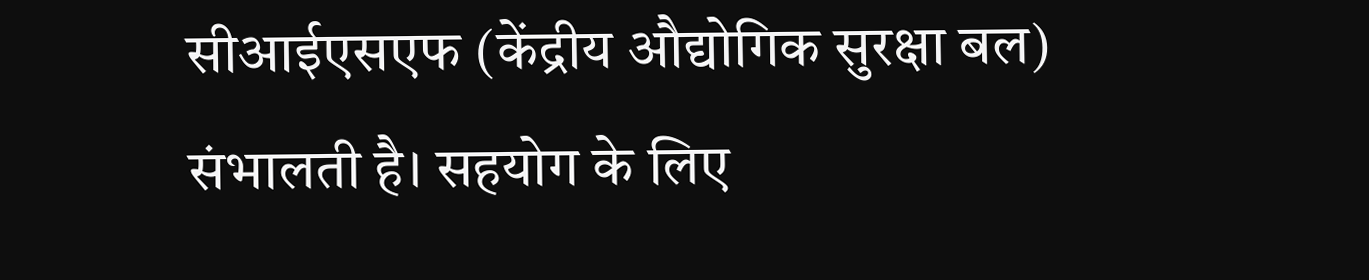सीआईएसएफ (केंद्रीय औद्योगिक सुरक्षा बल) संभालती है। सहयोग के लिए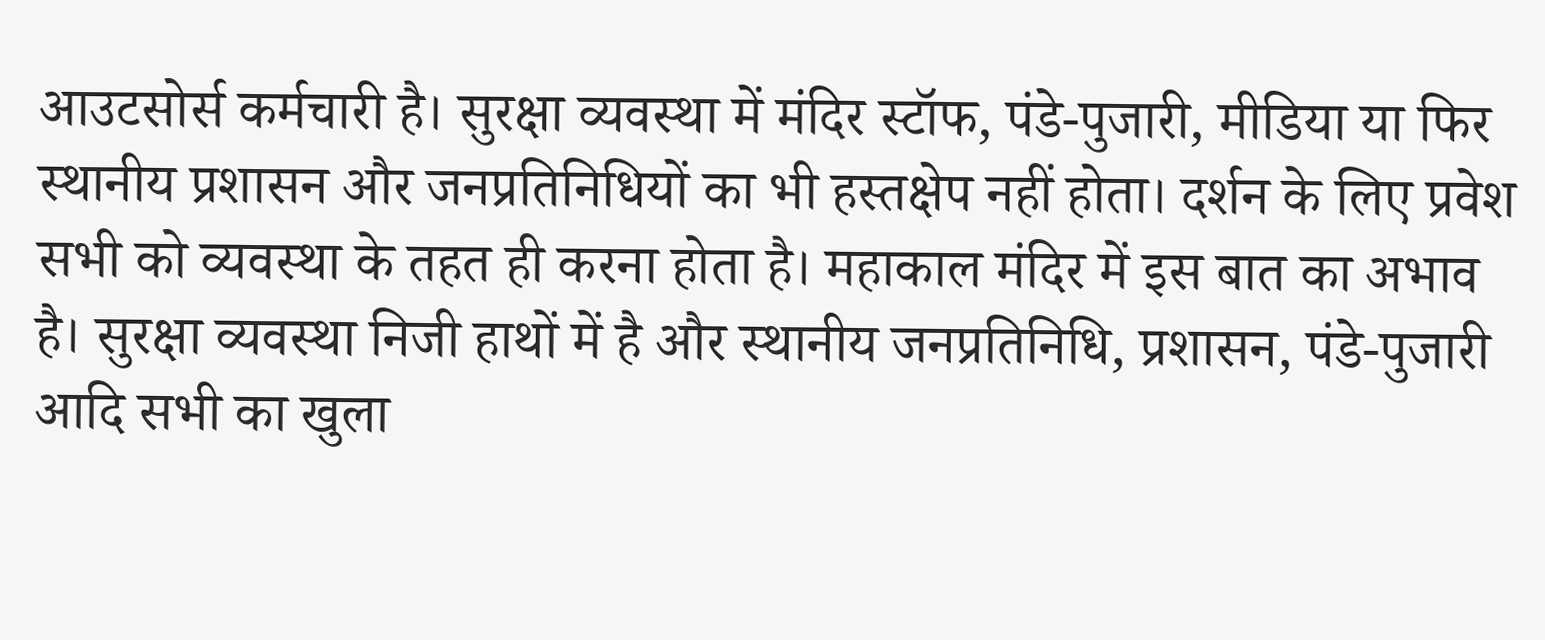आउटसोर्स कर्मचारी है। सुरक्षा व्यवस्था में मंदिर स्टॉफ, पंडे-पुजारी, मीडिया या फिर स्थानीय प्रशासन और जनप्रतिनिधियों का भी हस्तक्षेप नहीं होता। दर्शन के लिए प्रवेश सभी को व्यवस्था के तहत ही करना होता है। महाकाल मंदिर में इस बात का अभाव है। सुरक्षा व्यवस्था निजी हाथों में है और स्थानीय जनप्रतिनिधि, प्रशासन, पंडे-पुजारी आदि सभी का खुला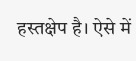हस्तक्षेप है। ऐसे में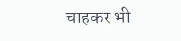चाहकर भी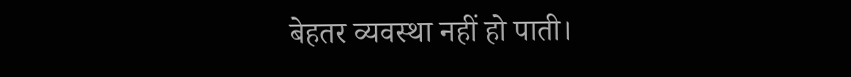बेहतर व्यवस्था नहीं हो पाती।